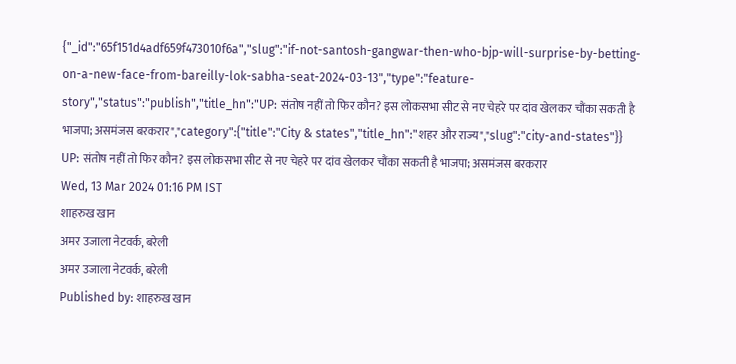{"_id":"65f151d4adf659f473010f6a","slug":"if-not-santosh-gangwar-then-who-bjp-will-surprise-by-betting-on-a-new-face-from-bareilly-lok-sabha-seat-2024-03-13","type":"feature-story","status":"publish","title_hn":"UP: संतोष नहीं तो फिर कौन? इस लोकसभा सीट से नए चेहरे पर दांव खेलकर चौंका सकती है भाजपा; असमंजस बरकरार","category":{"title":"City & states","title_hn":"शहर और राज्य","slug":"city-and-states"}}
UP: संतोष नहीं तो फिर कौन? इस लोकसभा सीट से नए चेहरे पर दांव खेलकर चौंका सकती है भाजपा; असमंजस बरकरार
Wed, 13 Mar 2024 01:16 PM IST
शाहरुख खान
अमर उजाला नेटवर्क, बरेली
अमर उजाला नेटवर्क, बरेली
Published by: शाहरुख खान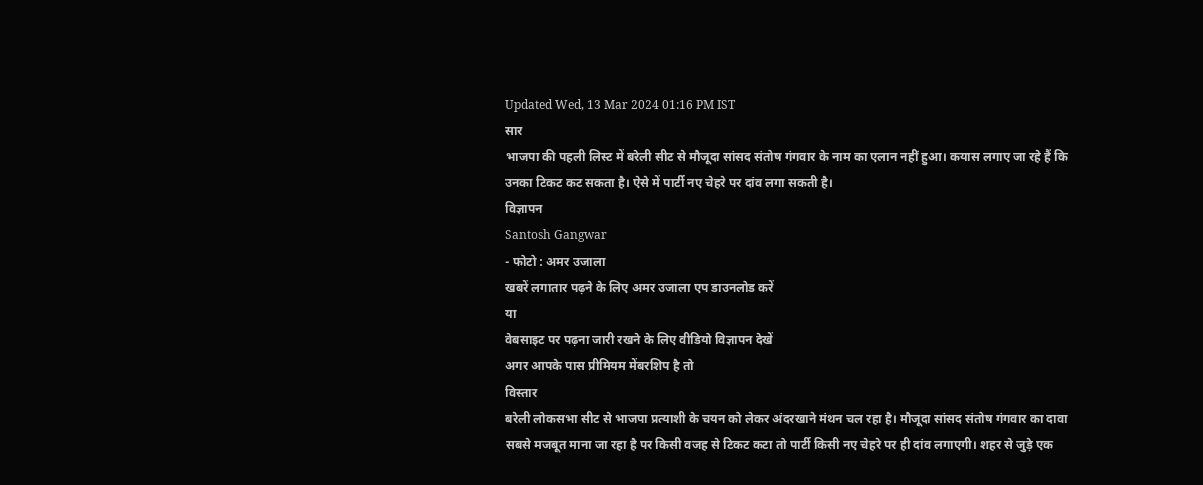Updated Wed, 13 Mar 2024 01:16 PM IST
सार
भाजपा की पहली लिस्ट में बरेली सीट से मौजूदा सांसद संतोष गंगवार के नाम का एलान नहीं हुआ। कयास लगाए जा रहे हैं कि उनका टिकट कट सकता है। ऐसे में पार्टी नए चेहरे पर दांव लगा सकती है।
विज्ञापन
Santosh Gangwar
- फोटो : अमर उजाला
खबरें लगातार पढ़ने के लिए अमर उजाला एप डाउनलोड करें
या
वेबसाइट पर पढ़ना जारी रखने के लिए वीडियो विज्ञापन देखें
अगर आपके पास प्रीमियम मेंबरशिप है तो
विस्तार
बरेली लोकसभा सीट से भाजपा प्रत्याशी के चयन को लेकर अंदरखाने मंथन चल रहा है। मौजूदा सांसद संतोष गंगवार का दावा सबसे मजबूत माना जा रहा है पर किसी वजह से टिकट कटा तो पार्टी किसी नए चेहरे पर ही दांव लगाएगी। शहर से जुड़े एक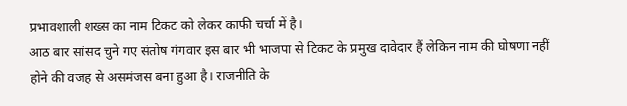प्रभावशाली शख्स का नाम टिकट को लेकर काफी चर्चा में है।
आठ बार सांसद चुने गए संतोष गंगवार इस बार भी भाजपा से टिकट के प्रमुख दावेदार हैं लेकिन नाम की घोषणा नहीं होने की वजह से असमंजस बना हुआ है। राजनीति के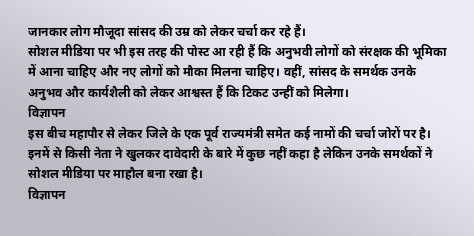जानकार लोग मौजूदा सांसद की उम्र को लेकर चर्चा कर रहे हैं।
सोशल मीडिया पर भी इस तरह की पोस्ट आ रही हैं कि अनुभवी लोगों को संरक्षक की भूमिका में आना चाहिए और नए लोगों को मौका मिलना चाहिए। वहीं, सांसद के समर्थक उनके अनुभव और कार्यशैली को लेकर आश्वस्त हैं कि टिकट उन्हीं को मिलेगा।
विज्ञापन
इस बीच महापौर से लेकर जिले के एक पूर्व राज्यमंत्री समेत कई नामों की चर्चा जोरों पर है। इनमें से किसी नेता ने खुलकर दावेदारी के बारे में कुछ नहीं कहा है लेकिन उनके समर्थकों ने सोशल मीडिया पर माहौल बना रखा है।
विज्ञापन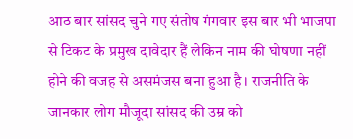आठ बार सांसद चुने गए संतोष गंगवार इस बार भी भाजपा से टिकट के प्रमुख दावेदार हैं लेकिन नाम की घोषणा नहीं होने की वजह से असमंजस बना हुआ है। राजनीति के जानकार लोग मौजूदा सांसद की उम्र को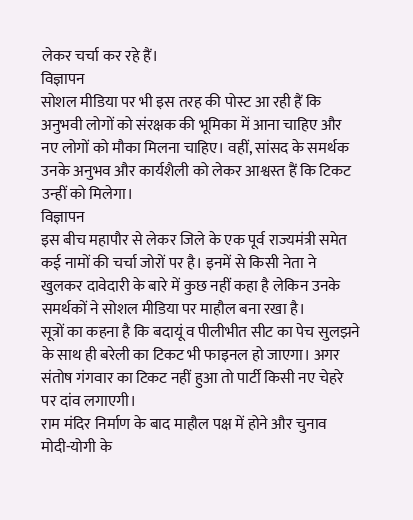लेकर चर्चा कर रहे हैं।
विज्ञापन
सोशल मीडिया पर भी इस तरह की पोस्ट आ रही हैं कि अनुभवी लोगों को संरक्षक की भूमिका में आना चाहिए और नए लोगों को मौका मिलना चाहिए। वहीं, सांसद के समर्थक उनके अनुभव और कार्यशैली को लेकर आश्वस्त हैं कि टिकट उन्हीं को मिलेगा।
विज्ञापन
इस बीच महापौर से लेकर जिले के एक पूर्व राज्यमंत्री समेत कई नामों की चर्चा जोरों पर है। इनमें से किसी नेता ने खुलकर दावेदारी के बारे में कुछ नहीं कहा है लेकिन उनके समर्थकों ने सोशल मीडिया पर माहौल बना रखा है।
सूत्रों का कहना है कि बदायूं व पीलीभीत सीट का पेच सुलझने के साथ ही बरेली का टिकट भी फाइनल हो जाएगा। अगर संतोष गंगवार का टिकट नहीं हुआ तो पार्टी किसी नए चेहरे पर दांव लगाएगी।
राम मंदिर निर्माण के बाद माहौल पक्ष में होने और चुनाव मोदी-योगी के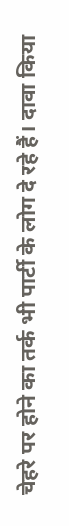चेहरे पर होने का तर्क भी पार्टी के लोग दे रहे हैं। दावा किया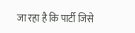जा रहा है कि पार्टी जिसे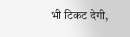भी टिकट देगी,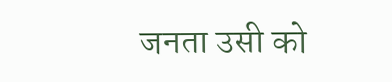जनता उसी को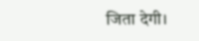जिता देगी।